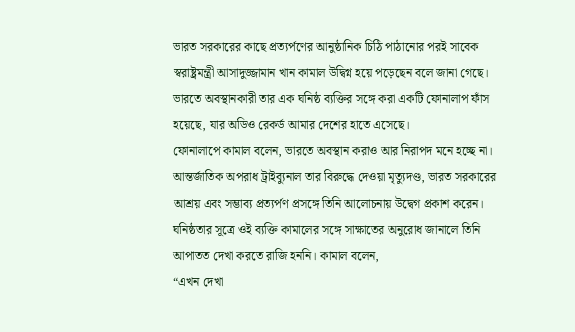ভারত সরকারের কাছে প্রত্যর্পণের আনুষ্ঠানিক চিঠি পাঠানোর পরই সাবেক স্বরাষ্ট্রমন্ত্রী আসাদুজ্জামান খান কামাল উদ্বিগ্ন হয়ে পড়েছেন বলে জানা গেছে। ভারতে অবস্থানকারী তার এক ঘনিষ্ঠ ব্যক্তির সঙ্গে করা একটি ফোনালাপ ফাঁস হয়েছে, যার অডিও রেকর্ড আমার দেশের হাতে এসেছে।
ফোনালাপে কামাল বলেন, ভারতে অবস্থান করাও আর নিরাপদ মনে হচ্ছে না। আন্তর্জাতিক অপরাধ ট্রাইব্যুনাল তার বিরুদ্ধে দেওয়া মৃত্যুদণ্ড, ভারত সরকারের আশ্রয় এবং সম্ভাব্য প্রত্যর্পণ প্রসঙ্গে তিনি আলোচনায় উদ্বেগ প্রকাশ করেন।
ঘনিষ্ঠতার সূত্রে ওই ব্যক্তি কামালের সঙ্গে সাক্ষাতের অনুরোধ জানালে তিনি আপাতত দেখা করতে রাজি হননি। কামাল বলেন,
“এখন দেখা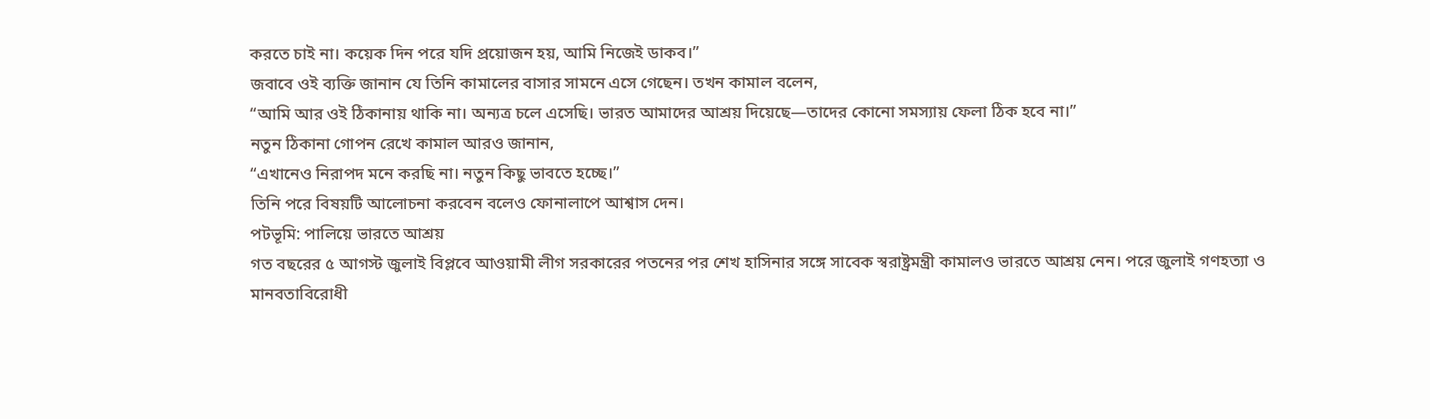করতে চাই না। কয়েক দিন পরে যদি প্রয়োজন হয়, আমি নিজেই ডাকব।”
জবাবে ওই ব্যক্তি জানান যে তিনি কামালের বাসার সামনে এসে গেছেন। তখন কামাল বলেন,
“আমি আর ওই ঠিকানায় থাকি না। অন্যত্র চলে এসেছি। ভারত আমাদের আশ্রয় দিয়েছে—তাদের কোনো সমস্যায় ফেলা ঠিক হবে না।”
নতুন ঠিকানা গোপন রেখে কামাল আরও জানান,
“এখানেও নিরাপদ মনে করছি না। নতুন কিছু ভাবতে হচ্ছে।”
তিনি পরে বিষয়টি আলোচনা করবেন বলেও ফোনালাপে আশ্বাস দেন।
পটভূমি: পালিয়ে ভারতে আশ্রয়
গত বছরের ৫ আগস্ট জুলাই বিপ্লবে আওয়ামী লীগ সরকারের পতনের পর শেখ হাসিনার সঙ্গে সাবেক স্বরাষ্ট্রমন্ত্রী কামালও ভারতে আশ্রয় নেন। পরে জুলাই গণহত্যা ও মানবতাবিরোধী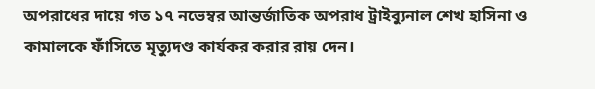অপরাধের দায়ে গত ১৭ নভেম্বর আন্তর্জাতিক অপরাধ ট্রাইব্যুনাল শেখ হাসিনা ও কামালকে ফাঁসিতে মৃত্যুদণ্ড কার্যকর করার রায় দেন।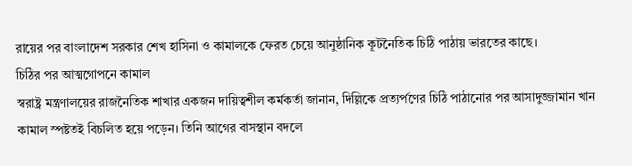রায়ের পর বাংলাদেশ সরকার শেখ হাসিনা ও কামালকে ফেরত চেয়ে আনুষ্ঠানিক কূটনৈতিক চিঠি পাঠায় ভারতের কাছে।
চিঠির পর আত্মগোপনে কামাল
স্বরাষ্ট্র মন্ত্রণালয়ের রাজনৈতিক শাখার একজন দায়িত্বশীল কর্মকর্তা জানান, দিল্লিকে প্রত্যর্পণের চিঠি পাঠানোর পর আসাদুজ্জামান খান কামাল স্পষ্টতই বিচলিত হয়ে পড়েন। তিনি আগের বাসস্থান বদলে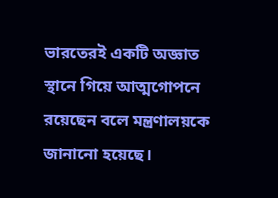ভারতেরই একটি অজ্ঞাত স্থানে গিয়ে আত্মগোপনে রয়েছেন বলে মন্ত্রণালয়কে জানানো হয়েছে।